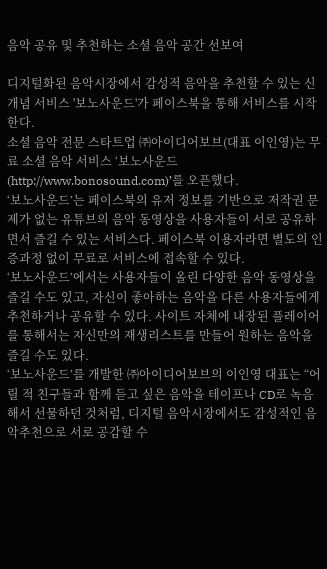음악 공유 및 추천하는 소셜 음악 공간 선보여

디지털화된 음악시장에서 감성적 음악을 추천할 수 있는 신개념 서비스 '보노사운드'가 페이스북을 통해 서비스를 시작한다.
소셜 음악 전문 스타트업 ㈜아이디어보브(대표 이인영)는 무료 소셜 음악 서비스 ‘보노사운드(http://www.bonosound.com)’를 오픈했다.
‘보노사운드’는 페이스북의 유저 정보를 기반으로 저작권 문제가 없는 유튜브의 음악 동영상을 사용자들이 서로 공유하면서 즐길 수 있는 서비스다. 페이스북 이용자라면 별도의 인증과정 없이 무료로 서비스에 접속할 수 있다.
‘보노사운드’에서는 사용자들이 올린 다양한 음악 동영상을 즐길 수도 있고, 자신이 좋아하는 음악을 다른 사용자들에게 추천하거나 공유할 수 있다. 사이트 자체에 내장된 플레이어를 통해서는 자신만의 재생리스트를 만들어 원하는 음악을 즐길 수도 있다.
‘보노사운드’를 개발한 ㈜아이디어보브의 이인영 대표는 “어릴 적 친구들과 함께 듣고 싶은 음악을 테이프나 CD로 녹음해서 선물하던 것처럼, 디지털 음악시장에서도 감성적인 음악추천으로 서로 공감할 수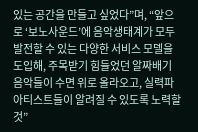있는 공간을 만들고 싶었다”며, “앞으로 ‘보노사운드’에 음악생태계가 모두 발전할 수 있는 다양한 서비스 모델을 도입해, 주목받기 힘들었던 알짜배기 음악들이 수면 위로 올라오고, 실력파 아티스트들이 알려질 수 있도록 노력할 것”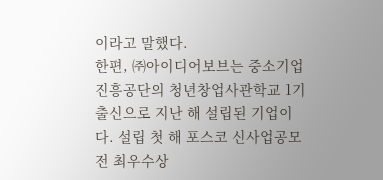이라고 말했다.
한편, ㈜아이디어보브는 중소기업진흥공단의 청년창업사관학교 1기 출신으로 지난 해 설립된 기업이다. 설립 첫 해 포스코 신사업공모전 최우수상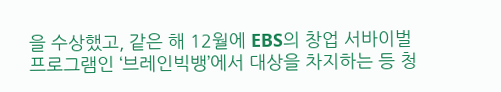을 수상했고, 같은 해 12월에 EBS의 창업 서바이벌 프로그램인 ‘브레인빅뱅’에서 대상을 차지하는 등 청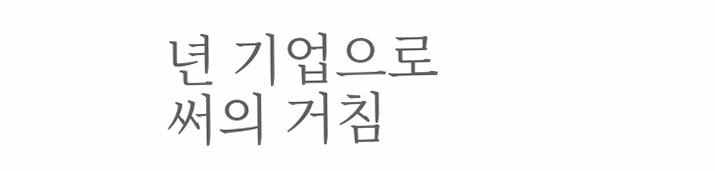년 기업으로써의 거침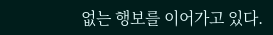없는 행보를 이어가고 있다.